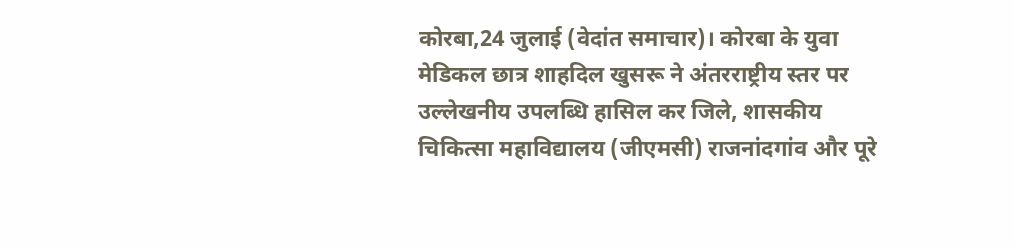कोरबा,24 जुलाई (वेदांत समाचार)। कोरबा के युवा मेडिकल छात्र शाहदिल खुसरू ने अंतरराष्ट्रीय स्तर पर उल्लेखनीय उपलब्धि हासिल कर जिले, शासकीय चिकित्सा महाविद्यालय (जीएमसी) राजनांदगांव और पूरे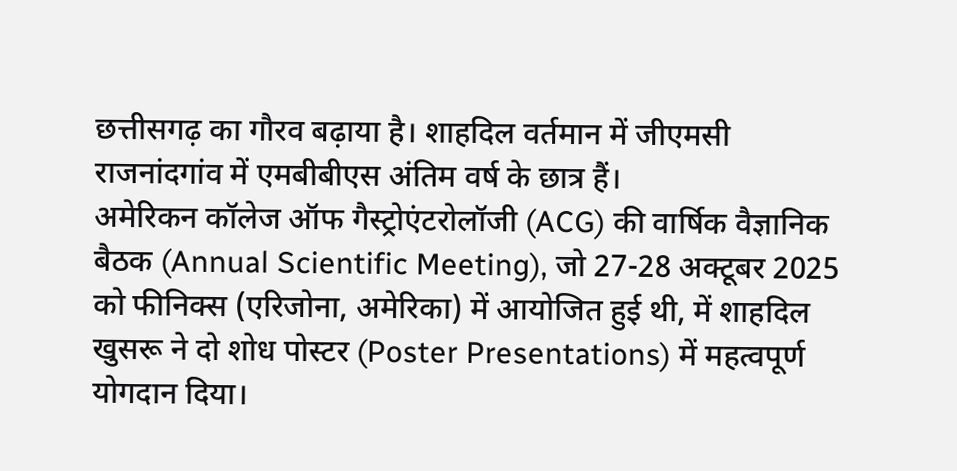छत्तीसगढ़ का गौरव बढ़ाया है। शाहदिल वर्तमान में जीएमसी राजनांदगांव में एमबीबीएस अंतिम वर्ष के छात्र हैं।
अमेरिकन कॉलेज ऑफ गैस्ट्रोएंटरोलॉजी (ACG) की वार्षिक वैज्ञानिक बैठक (Annual Scientific Meeting), जो 27-28 अक्टूबर 2025 को फीनिक्स (एरिजोना, अमेरिका) में आयोजित हुई थी, में शाहदिल खुसरू ने दो शोध पोस्टर (Poster Presentations) में महत्वपूर्ण योगदान दिया।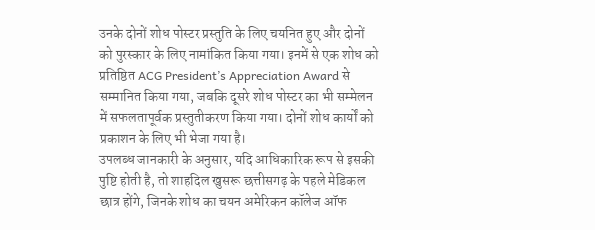उनके दोनों शोध पोस्टर प्रस्तुति के लिए चयनित हुए और दोनों को पुरस्कार के लिए नामांकित किया गया। इनमें से एक शोध को प्रतिष्ठित ACG President’s Appreciation Award से सम्मानित किया गया, जबकि दूसरे शोध पोस्टर का भी सम्मेलन में सफलतापूर्वक प्रस्तुतीकरण किया गया। दोनों शोध कार्यों को प्रकाशन के लिए भी भेजा गया है।
उपलब्ध जानकारी के अनुसार, यदि आधिकारिक रूप से इसकी पुष्टि होती है, तो शाहदिल खुसरू छत्तीसगढ़ के पहले मेडिकल छात्र होंगे, जिनके शोध का चयन अमेरिकन कॉलेज ऑफ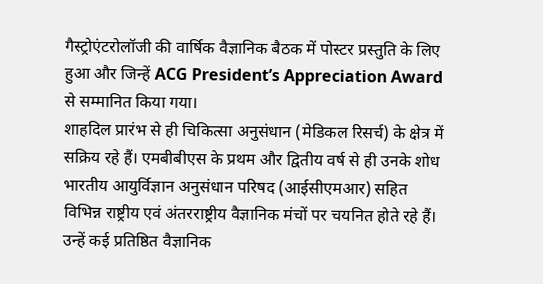गैस्ट्रोएंटरोलॉजी की वार्षिक वैज्ञानिक बैठक में पोस्टर प्रस्तुति के लिए हुआ और जिन्हें ACG President’s Appreciation Award से सम्मानित किया गया।
शाहदिल प्रारंभ से ही चिकित्सा अनुसंधान (मेडिकल रिसर्च) के क्षेत्र में सक्रिय रहे हैं। एमबीबीएस के प्रथम और द्वितीय वर्ष से ही उनके शोध भारतीय आयुर्विज्ञान अनुसंधान परिषद (आईसीएमआर) सहित विभिन्न राष्ट्रीय एवं अंतरराष्ट्रीय वैज्ञानिक मंचों पर चयनित होते रहे हैं। उन्हें कई प्रतिष्ठित वैज्ञानिक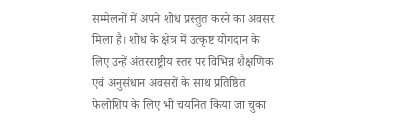सम्मेलनों में अपने शोध प्रस्तुत करने का अवसर मिला है। शोध के क्षेत्र में उत्कृष्ट योगदान के लिए उन्हें अंतरराष्ट्रीय स्तर पर विभिन्न शैक्षणिक एवं अनुसंधान अवसरों के साथ प्रतिष्ठित फेलोशिप के लिए भी चयनित किया जा चुका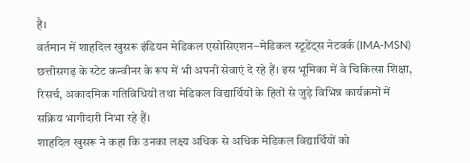है।
वर्तमान में शाहदिल खुसरू इंडियन मेडिकल एसोसिएशन–मेडिकल स्टूडेंट्स नेटवर्क (IMA-MSN) छत्तीसगढ़ के स्टेट कन्वीनर के रूप में भी अपनी सेवाएं दे रहे हैं। इस भूमिका में वे चिकित्सा शिक्षा, रिसर्च, अकादमिक गतिविधियों तथा मेडिकल विद्यार्थियों के हितों से जुड़े विभिन्न कार्यक्रमों में सक्रिय भागीदारी निभा रहे हैं।
शाहदिल खुसरू ने कहा कि उनका लक्ष्य अधिक से अधिक मेडिकल विद्यार्थियों को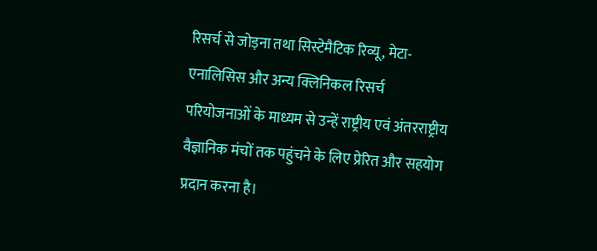रिसर्च से जोड़ना तथा सिस्टेमैटिक रिव्यू, मेटा-एनालिसिस और अन्य क्लिनिकल रिसर्च परियोजनाओं के माध्यम से उन्हें राष्ट्रीय एवं अंतरराष्ट्रीय वैज्ञानिक मंचों तक पहुंचने के लिए प्रेरित और सहयोग प्रदान करना है।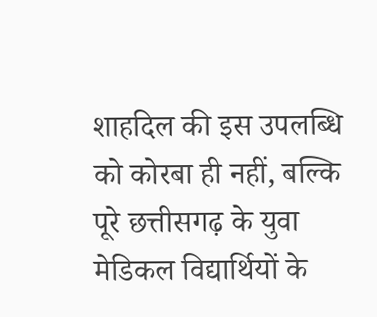शाहदिल की इस उपलब्धि को कोरबा ही नहीं, बल्कि पूरे छत्तीसगढ़ के युवा मेडिकल विद्यार्थियों के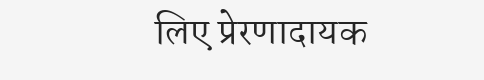लिए प्रेरणादायक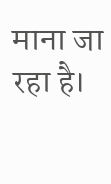माना जा रहा है।